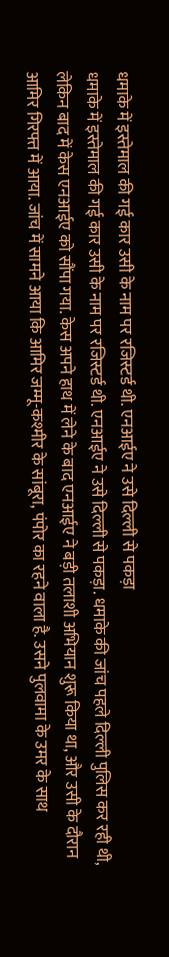धमाके में इस्तेमाल की गई कार उसी के नाम पर रजिस्टर्ड थी. एनआईए ने उसे दिल्ली से पकड़ा
धमाके में इस्तेमाल की गई कार उसी के नाम पर रजिस्टर्ड थी. एनआईए ने उसे दिल्ली से पकड़ा. धमाके की जांच पहले दिल्ली पुलिस कर रही थी, लेकिन बाद में केस एनआईए को सौंपा गया. केस अपने हाथ में लेने के बाद एनआईए ने बड़ी तलाशी अभियान शुरू किया था, और उसी के दौरान आमिर गिरफ्त में आया. जांच में सामने आया कि आमिर जम्मू-कश्मीर के सांबूरा, पंपोर का रहने वाला है. उसने पुलवामा के उमर के साथ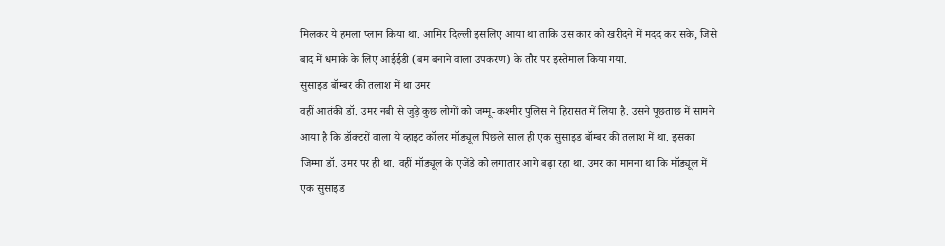मिलकर ये हमला प्लान किया था. आमिर दिल्ली इसलिए आया था ताकि उस कार को खरीदने में मदद कर सके, जिसे बाद में धमाके के लिए आईईडी (बम बनाने वाला उपकरण) के तौर पर इस्तेमाल किया गया.
सुसाइड बॉम्बर की तलाश में था उमर
वहीं आतंकी डॉ. उमर नबी से जुड़े कुछ लोगों को जम्मू-कश्मीर पुलिस ने हिरासत में लिया है. उसने पूछताछ में सामने आया है कि डॉक्टरों वाला ये व्हाइट कॉलर मॉड्यूल पिछले साल ही एक सुसाइड बॉम्बर की तलाश में था. इसका जिम्मा डॉ. उमर पर ही था. वहीं मॉड्यूल के एजेंडे को लगातार आगे बढ़ा रहा था. उमर का मानना था कि मॉड्यूल में एक सुसाइड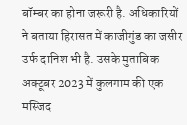बॉम्बर का होना जरूरी है. अधिकारियों ने बताया हिरासत में काजीगुंड का जसीर उर्फ दानिश भी है. उसके मुताबिक अक्टूबर 2023 में कुलगाम की एक मस्जिद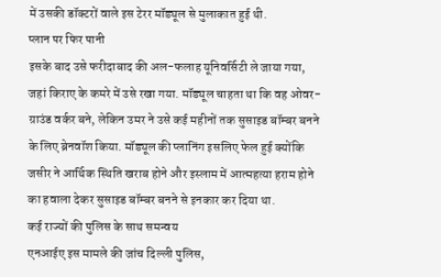में उसकी डॉक्टरों वाले इस टेरर मॉड्यूल से मुलाकात हुई थी.
प्लान पर फिर पानी
इसके बाद उसे फरीदाबाद की अल-फलाह यूनिवर्सिटी ले जाया गया, जहां किराए के कमरे में उसे रखा गया. मॉड्यूल चाहता था कि वह ओवर-ग्राउंड वर्कर बने, लेकिन उमर ने उसे कई महीनों तक सुसाइड बॉम्बर बनने के लिए ब्रेनवॉश किया. मॉड्यूल की प्लानिंग इसलिए फेल हुई क्योंकि जसीर ने आर्थिक स्थिति खराब होने और इस्लाम में आत्महत्या हराम होने का हवाला देकर सुसाइड बॉम्बर बनने से इनकार कर दिया था.
कई राज्यों की पुलिस के साथ समन्वय
एनआईए इस मामले की जांच दिल्ली पुलिस,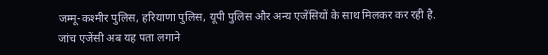जम्मू-कश्मीर पुलिस, हरियाणा पुलिस, यूपी पुलिस और अन्य एजेंसियों के साथ मिलकर कर रही है. जांच एजेंसी अब यह पता लगाने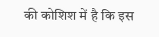की कोशिश में है कि इस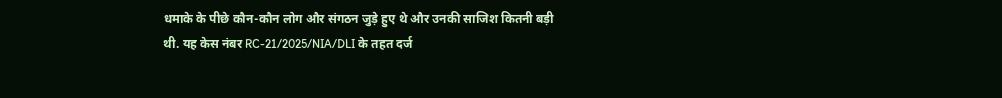धमाके के पीछे कौन-कौन लोग और संगठन जुड़े हुए थे और उनकी साजिश कितनी बड़ी थी. यह केस नंबर RC-21/2025/NIA/DLI के तहत दर्ज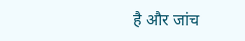है और जांच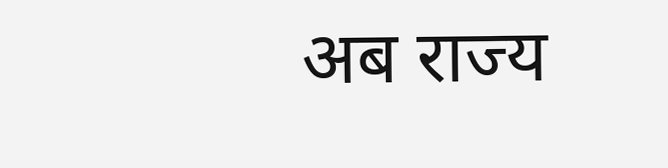अब राज्य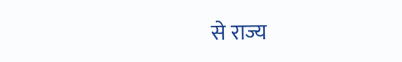से राज्य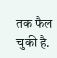तक फैल चुकी है.